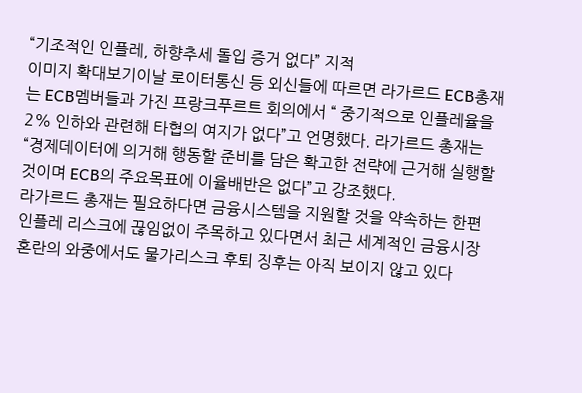“기조적인 인플레, 하향추세 돌입 증거 없다” 지적
이미지 확대보기이날 로이터통신 등 외신들에 따르면 라가르드 ECB총재는 ECB멤버들과 가진 프랑크푸르트 회의에서 “ 중기적으로 인플레율을 2% 인하와 관련해 타협의 여지가 없다”고 언명했다. 라가르드 총재는 “경제데이터에 의거해 행동할 준비를 담은 확고한 전략에 근거해 실행할 것이며 ECB의 주요목표에 이율배반은 없다”고 강조했다.
라가르드 총재는 필요하다면 금융시스템을 지원할 것을 약속하는 한편 인플레 리스크에 끊임없이 주목하고 있다면서 최근 세계적인 금융시장 혼란의 와중에서도 물가리스크 후퇴 징후는 아직 보이지 않고 있다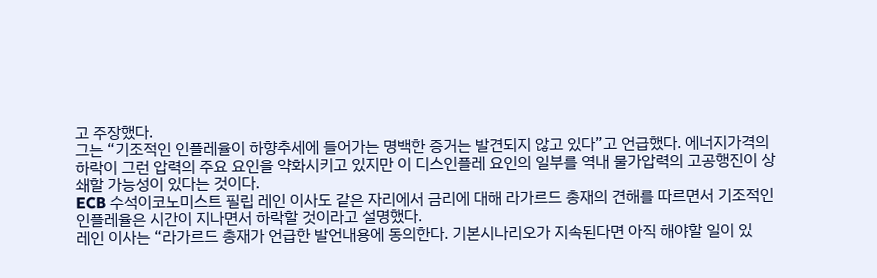고 주장했다.
그는 “기조적인 인플레율이 하향추세에 들어가는 명백한 증거는 발견되지 않고 있다”고 언급했다. 에너지가격의 하락이 그런 압력의 주요 요인을 약화시키고 있지만 이 디스인플레 요인의 일부를 역내 물가압력의 고공행진이 상쇄할 가능성이 있다는 것이다.
ECB 수석이코노미스트 필립 레인 이사도 같은 자리에서 금리에 대해 라가르드 총재의 견해를 따르면서 기조적인 인플레율은 시간이 지나면서 하락할 것이라고 설명했다.
레인 이사는 “라가르드 총재가 언급한 발언내용에 동의한다. 기본시나리오가 지속된다면 아직 해야할 일이 있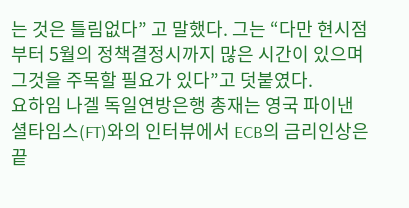는 것은 틀림없다” 고 말했다. 그는 “다만 현시점부터 5월의 정책결정시까지 많은 시간이 있으며 그것을 주목할 필요가 있다”고 덧붙였다.
요하임 나겔 독일연방은행 총재는 영국 파이낸셜타임스(FT)와의 인터뷰에서 ECB의 금리인상은 끝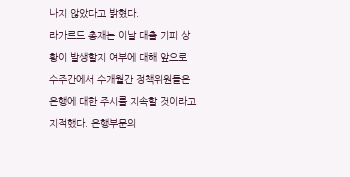나지 않았다고 밝혔다.
라가르드 총재는 이날 대출 기피 상황이 발생할지 여부에 대해 앞으로 수주간에서 수개월간 정책위원들은 은행에 대한 주시를 지속할 것이라고 지적했다. 은행부문의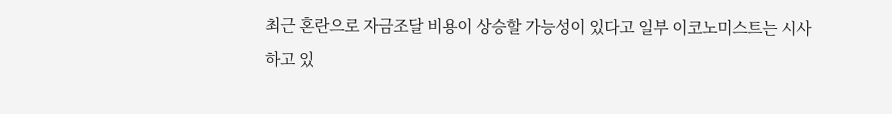최근 혼란으로 자금조달 비용이 상승할 가능성이 있다고 일부 이코노미스트는 시사하고 있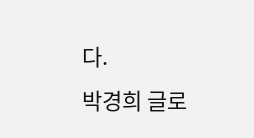다.
박경희 글로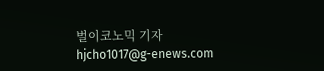벌이코노믹 기자 hjcho1017@g-enews.com